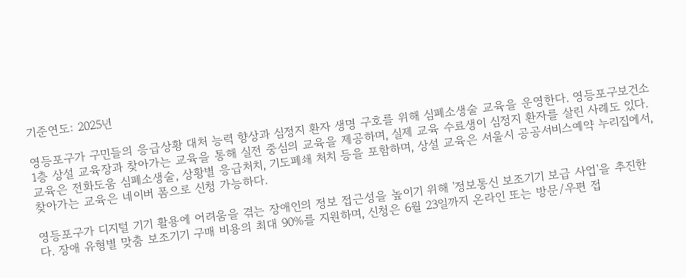기준연도: 2025년

영등포구가 구민들의 응급상황 대처 능력 향상과 심정지 환자 생명 구호를 위해 심폐소생술 교육을 운영한다. 영등포구보건소 1층 상설 교육장과 찾아가는 교육을 통해 실전 중심의 교육을 제공하며, 실제 교육 수료생이 심정지 환자를 살린 사례도 있다. 교육은 전화도움 심폐소생술, 상황별 응급처치, 기도폐쇄 처치 등을 포함하며, 상설 교육은 서울시 공공서비스예약 누리집에서, 찾아가는 교육은 네이버 폼으로 신청 가능하다.

영등포구가 디지털 기기 활용에 어려움을 겪는 장애인의 정보 접근성을 높이기 위해 '정보통신 보조기기 보급 사업'을 추진한다. 장애 유형별 맞춤 보조기기 구매 비용의 최대 90%를 지원하며, 신청은 6월 23일까지 온라인 또는 방문/우편 접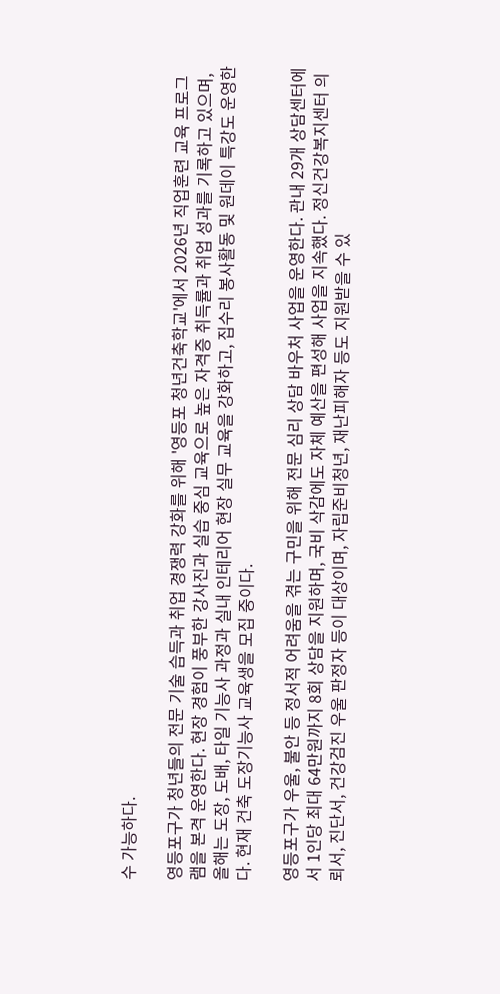수 가능하다.

영등포구가 청년들의 전문 기술 습득과 취업 경쟁력 강화를 위해 '영등포 청년건축학교'에서 2026년 직업훈련 교육 프로그램을 본격 운영한다. 현장 경험이 풍부한 강사진과 실습 중심 교육으로 높은 자격증 취득률과 취업 성과를 기록하고 있으며, 올해는 도장, 도배, 타일 기능사 과정과 실내 인테리어 현장 실무 교육을 강화하고, 집수리 봉사활동 및 원데이 특강도 운영한다. 현재 건축 도장기능사 교육생을 모집 중이다.

영등포구가 우울, 불안 등 정서적 어려움을 겪는 구민을 위해 전문 심리 상담 바우처 사업을 운영한다. 관내 29개 상담센터에서 1인당 최대 64만원까지 8회 상담을 지원하며, 국비 삭감에도 자체 예산을 편성해 사업을 지속했다. 정신건강복지센터 의뢰서, 진단서, 건강검진 우울 판정자 등이 대상이며, 자립준비청년, 재난피해자 등도 지원받을 수 있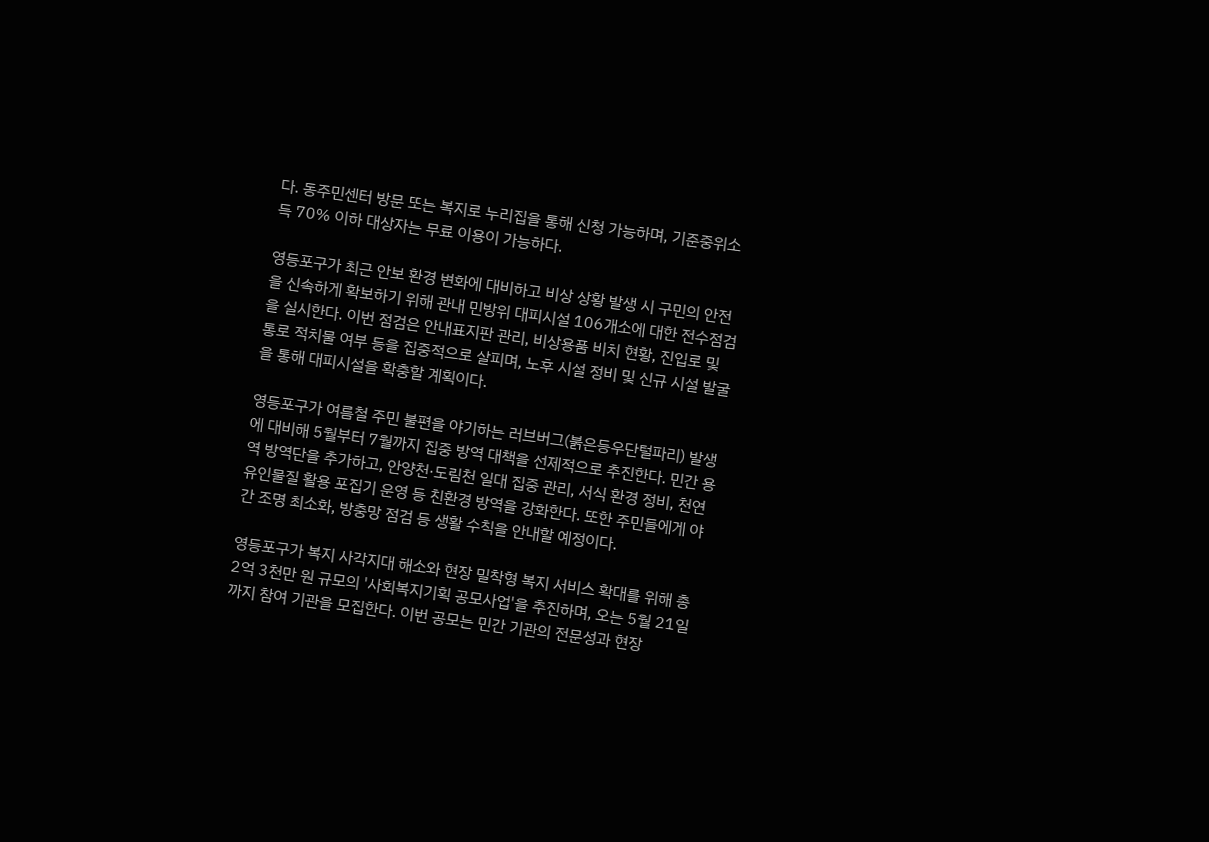다. 동주민센터 방문 또는 복지로 누리집을 통해 신청 가능하며, 기준중위소득 70% 이하 대상자는 무료 이용이 가능하다.

영등포구가 최근 안보 환경 변화에 대비하고 비상 상황 발생 시 구민의 안전을 신속하게 확보하기 위해 관내 민방위 대피시설 106개소에 대한 전수점검을 실시한다. 이번 점검은 안내표지판 관리, 비상용품 비치 현황, 진입로 및 통로 적치물 여부 등을 집중적으로 살피며, 노후 시설 정비 및 신규 시설 발굴을 통해 대피시설을 확충할 계획이다.

영등포구가 여름철 주민 불편을 야기하는 러브버그(붉은등우단털파리) 발생에 대비해 5월부터 7월까지 집중 방역 대책을 선제적으로 추진한다. 민간 용역 방역단을 추가하고, 안양천·도림천 일대 집중 관리, 서식 환경 정비, 천연 유인물질 활용 포집기 운영 등 친환경 방역을 강화한다. 또한 주민들에게 야간 조명 최소화, 방충망 점검 등 생활 수칙을 안내할 예정이다.

영등포구가 복지 사각지대 해소와 현장 밀착형 복지 서비스 확대를 위해 총 2억 3천만 원 규모의 '사회복지기획 공모사업'을 추진하며, 오는 5월 21일까지 참여 기관을 모집한다. 이번 공모는 민간 기관의 전문성과 현장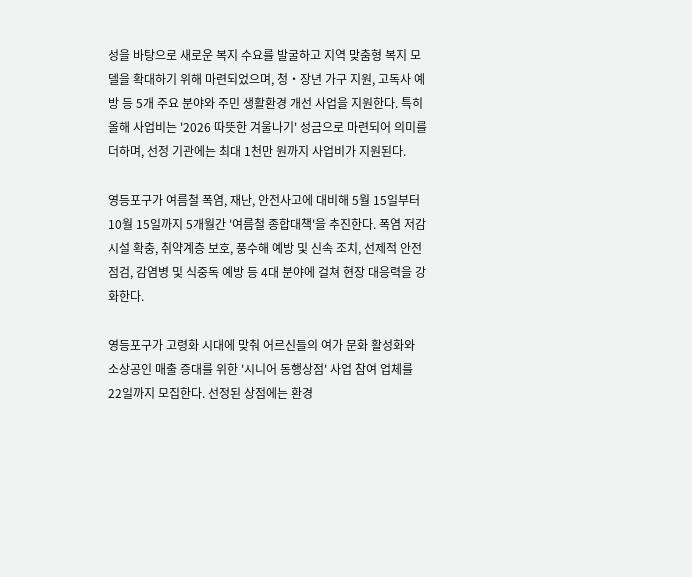성을 바탕으로 새로운 복지 수요를 발굴하고 지역 맞춤형 복지 모델을 확대하기 위해 마련되었으며, 청‧장년 가구 지원, 고독사 예방 등 5개 주요 분야와 주민 생활환경 개선 사업을 지원한다. 특히 올해 사업비는 '2026 따뜻한 겨울나기' 성금으로 마련되어 의미를 더하며, 선정 기관에는 최대 1천만 원까지 사업비가 지원된다.

영등포구가 여름철 폭염, 재난, 안전사고에 대비해 5월 15일부터 10월 15일까지 5개월간 '여름철 종합대책'을 추진한다. 폭염 저감시설 확충, 취약계층 보호, 풍수해 예방 및 신속 조치, 선제적 안전점검, 감염병 및 식중독 예방 등 4대 분야에 걸쳐 현장 대응력을 강화한다.

영등포구가 고령화 시대에 맞춰 어르신들의 여가 문화 활성화와 소상공인 매출 증대를 위한 '시니어 동행상점' 사업 참여 업체를 22일까지 모집한다. 선정된 상점에는 환경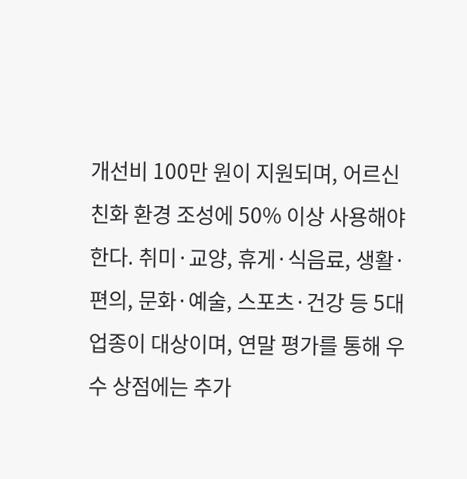개선비 100만 원이 지원되며, 어르신 친화 환경 조성에 50% 이상 사용해야 한다. 취미·교양, 휴게·식음료, 생활·편의, 문화·예술, 스포츠·건강 등 5대 업종이 대상이며, 연말 평가를 통해 우수 상점에는 추가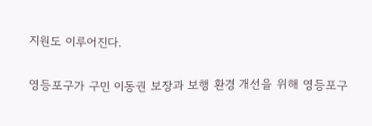지원도 이루어진다.

영등포구가 구민 이동권 보장과 보행 환경 개선을 위해 영등포구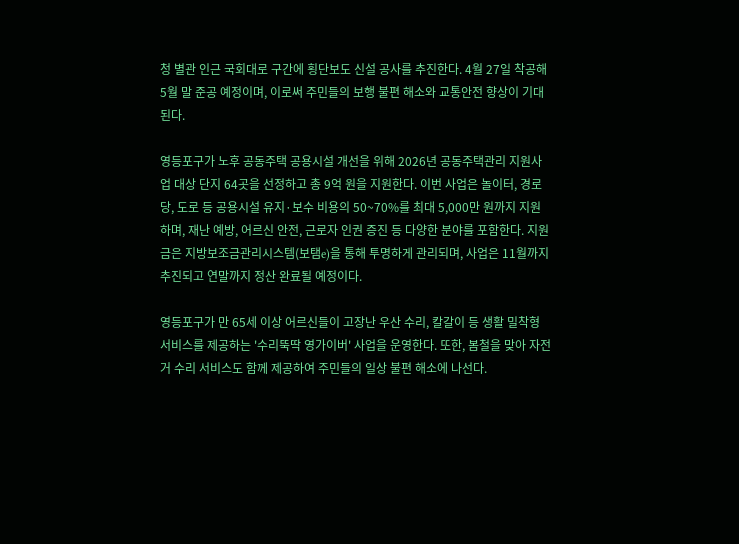청 별관 인근 국회대로 구간에 횡단보도 신설 공사를 추진한다. 4월 27일 착공해 5월 말 준공 예정이며, 이로써 주민들의 보행 불편 해소와 교통안전 향상이 기대된다.

영등포구가 노후 공동주택 공용시설 개선을 위해 2026년 공동주택관리 지원사업 대상 단지 64곳을 선정하고 총 9억 원을 지원한다. 이번 사업은 놀이터, 경로당, 도로 등 공용시설 유지·보수 비용의 50~70%를 최대 5,000만 원까지 지원하며, 재난 예방, 어르신 안전, 근로자 인권 증진 등 다양한 분야를 포함한다. 지원금은 지방보조금관리시스템(보탬e)을 통해 투명하게 관리되며, 사업은 11월까지 추진되고 연말까지 정산 완료될 예정이다.

영등포구가 만 65세 이상 어르신들이 고장난 우산 수리, 칼갈이 등 생활 밀착형 서비스를 제공하는 '수리뚝딱 영가이버' 사업을 운영한다. 또한, 봄철을 맞아 자전거 수리 서비스도 함께 제공하여 주민들의 일상 불편 해소에 나선다.